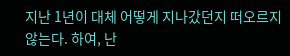지난 1년이 대체 어떻게 지나갔던지 떠오르지 않는다. 하여, 난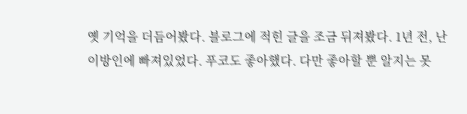옛 기억을 더듬어봤다. 블로그에 적힌 글을 조금 뒤져봤다. 1년 전, 난 이방인에 빠져있었다. 푸코도 좋아했다. 다만 좋아할 뿐 알지는 못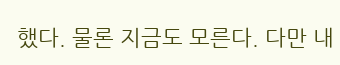했다. 물론 지금도 모른다. 다만 내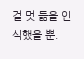겉 멋 듦을 인식했을 뿐.